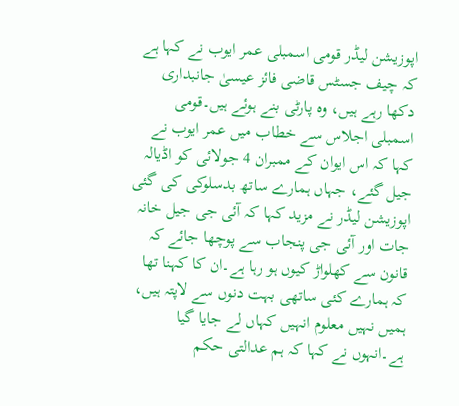اپوزیشن لیڈر قومی اسمبلی عمر ایوب نے کہا ہے کہ چیف جسٹس قاضی فائز عیسیٰ جانبداری دکھا رہے ہیں، وہ پارٹی بنے ہوئے ہیں۔قومی اسمبلی اجلاس سے خطاب میں عمر ایوب نے کہا کہ اس ایوان کے ممبران 4 جولائی کو اڈیالہ جیل گئے، جہاں ہمارے ساتھ بدسلوکی کی گئی اپوزیشن لیڈر نے مزید کہا کہ آئی جی جیل خانہ جات اور آئی جی پنجاب سے پوچھا جائے کہ قانون سے کھلواڑ کیوں ہو رہا ہے۔ان کا کہنا تھا کہ ہمارے کئی ساتھی بہت دنوں سے لاپتہ ہیں، ہمیں نہیں معلوم انہیں کہاں لے جایا گیا ہے۔انہوں نے کہا کہ ہم عدالتی حکم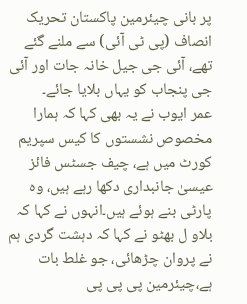پر بانی چیئرمین پاکستان تحریک انصاف (پی ٹی آئی) سے ملنے گئے تھے، آئی جی جیل خانہ جات اور آئی جی پنجاب کو یہاں بلایا جائے۔
عمر ایوب نے یہ بھی کہا کہ ہمارا مخصوص نشستوں کا کیس سپریم کورٹ میں ہے، چیف جسٹس فائز عیسیٰ جانبداری دکھا رہے ہیں، وہ پارٹی بنے ہوئے ہیں۔انہوں نے کہا کہ بلاو ل بھٹو نے کہا کہ دہشت گردی ہم نے پروان چڑھائی، جو غلط بات ہے،چیئرمین پی پی پی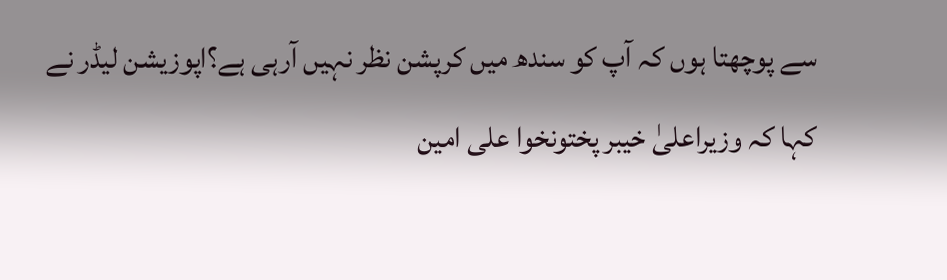سے پوچھتا ہوں کہ آپ کو سندھ میں کرپشن نظر نہیں آرہی ہے؟اپوزیشن لیڈر نے کہا کہ وزیراعلیٰ خیبر پختونخوا علی امین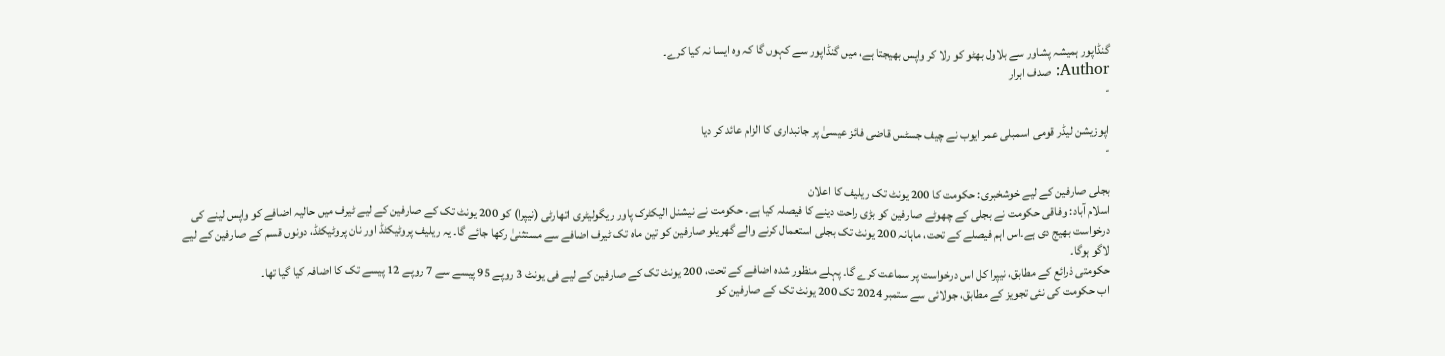گنڈاپور ہمیشہ پشاور سے بلاول بھٹو کو رلا کر واپس بھیجتا ہے، میں گنڈاپور سے کہوں گا کہ وہ ایسا نہ کیا کرے۔
Author: صدف ابرار
-

اپوزیشن لیڈر قومی اسمبلی عمر ایوب نے چیف جسٹس قاضی فائز عیسیٰ پر جانبداری کا الزام عائد کر دیا
-

بجلی صارفین کے لیے خوشخبری: حکومت کا 200 یونٹ تک ریلیف کا اعلان
اسلام آباد: وفاقی حکومت نے بجلی کے چھوٹے صارفین کو بڑی راحت دینے کا فیصلہ کیا ہے۔ حکومت نے نیشنل الیکٹرک پاور ریگولیٹری اتھارٹی (نیپرا) کو 200 یونٹ تک کے صارفین کے لیے ٹیرف میں حالیہ اضافے کو واپس لینے کی درخواست بھیج دی ہے۔اس اہم فیصلے کے تحت، ماہانہ 200 یونٹ تک بجلی استعمال کرنے والے گھریلو صارفین کو تین ماہ تک ٹیرف اضافے سے مستثنیٰ رکھا جائے گا۔ یہ ریلیف پروٹیکٹڈ اور نان پروٹیکٹڈ، دونوں قسم کے صارفین کے لیے لاگو ہوگا۔
حکومتی ذرائع کے مطابق، نیپرا کل اس درخواست پر سماعت کرے گا۔ پہلے منظور شدہ اضافے کے تحت، 200 یونٹ تک کے صارفین کے لیے فی یونٹ 3 روپے 95 پیسے سے 7 روپے 12 پیسے تک کا اضافہ کیا گیا تھا۔
اب حکومت کی نئی تجویز کے مطابق، جولائی سے ستمبر 2024 تک 200 یونٹ تک کے صارفین کو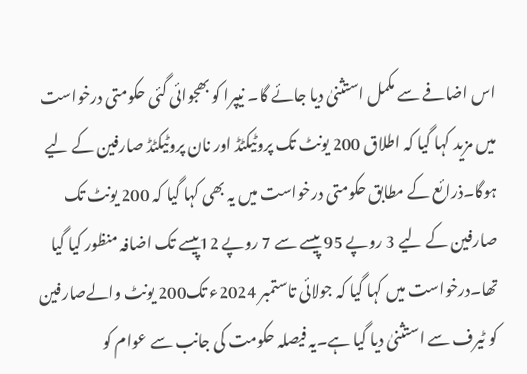اس اضافے سے مکمل استثنیٰ دیا جائے گا۔ نیپرا کو بھجوائی گئی حکومتی درخواست میں مزید کہا گیا کہ اطلاق 200 یونٹ تک پروٹیکٹڈ اور نان پروٹیکٹڈ صارفین کے لیے ہوگا۔ذرائع کے مطابق حکومتی درخواست میں یہ بھی کہا گیا کہ 200 یونٹ تک صارفین کے لیے 3 روپے 95 پیسے سے 7 روپے 12پیسے تک اضافہ منظور کیا گیا تھا۔درخواست میں کہا گیا کہ جولائی تاستمبر 2024ء تک200 یونٹ والےصارفین کو ٹیرف سے استثنیٰ دیا گیا ہے۔یہ فیصلہ حکومت کی جانب سے عوام کو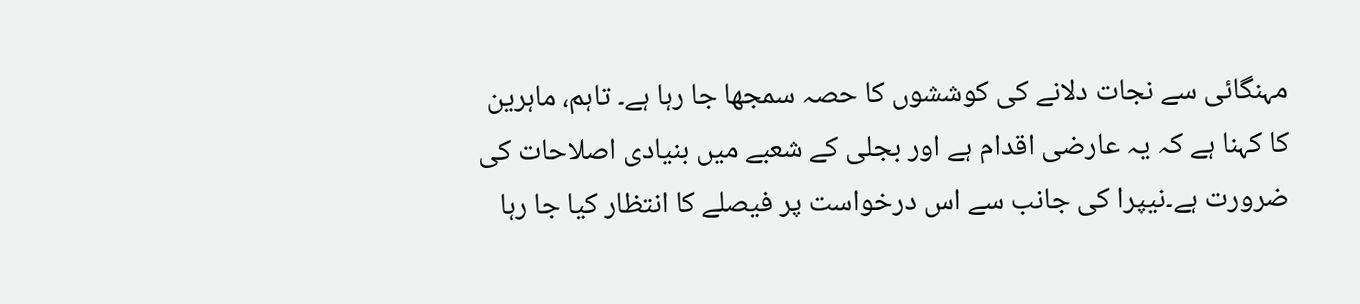مہنگائی سے نجات دلانے کی کوششوں کا حصہ سمجھا جا رہا ہے۔ تاہم، ماہرین کا کہنا ہے کہ یہ عارضی اقدام ہے اور بجلی کے شعبے میں بنیادی اصلاحات کی ضرورت ہے۔نیپرا کی جانب سے اس درخواست پر فیصلے کا انتظار کیا جا رہا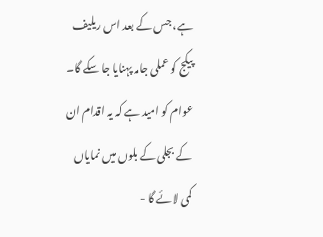ہے، جس کے بعد اس ریلیف پیکج کو عملی جامہ پہنایا جا سکے گا۔ عوام کو امید ہے کہ یہ اقدام ان کے بجلی کے بلوں میں نمایاں کمی لائے گا -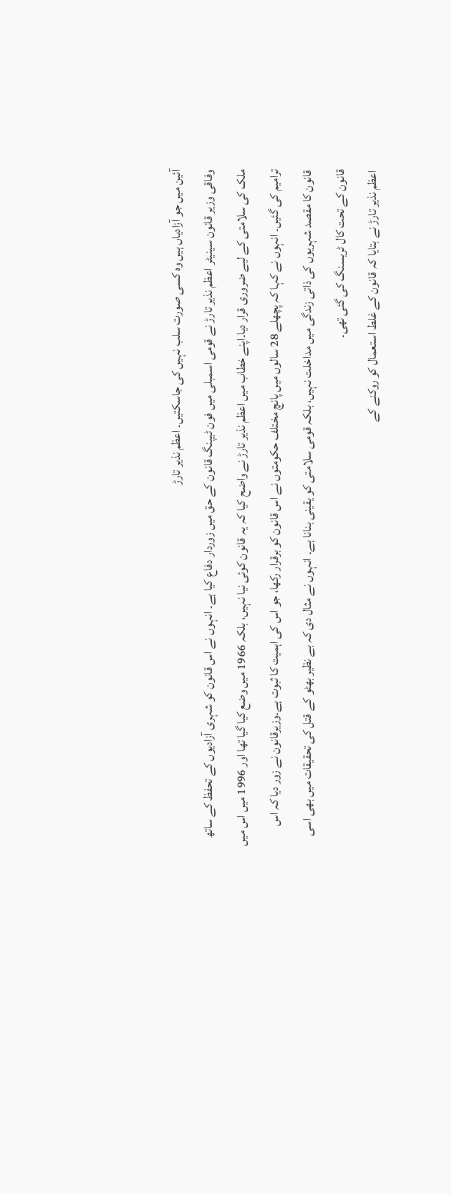آئین میں جو آزادیاں ہیں وہ کسی صورت سلب نہیں کی جاسکتیں۔ اعظم نذیر تارڑ
وفاقی وزیر قانون سینیٹر اعظم نذیر تارڑ نے قومی اسمبلی میں فون ٹیپنگ قانون کے حق میں زوردار دفاع کیا ہے۔ انہوں نے اس قانون کو شہری آزادیوں کے تحفظ کے ساتھ ملک کی سلامتی کے لیے ضروری قرار دیا۔اپنے خطاب میں اعظم نذیر تارڑ نے واضح کیا کہ یہ قانون کوئی نیا نہیں، بلکہ 1966 میں وضع کیا گیا تھا اور 1996 میں اس میں ترامیم کی گئیں۔ انہوں نے کہا کہ پچھلے 28 سالوں میں پانچ مختلف حکومتوں نے اس قانون کو برقرار رکھا، جو اس کی اہمیت کا ثبوت ہے۔وزیرقانون نے زور دیا کہ اس قانون کا مقصد شہریوں کی ذاتی زندگی میں مداخلت نہیں، بلکہ قومی سلامتی کو یقینی بنانا ہے۔ انہوں نے مثال دی کہ بے نظیر بھٹو کے قتل کی تحقیقات میں بھی اسی قانون کے تحت کال ٹریسنگ کی گئی تھی۔
اعظم نذیر تارڑ نے بتایا کہ قانون کے غلط استعمال کو روکنے کے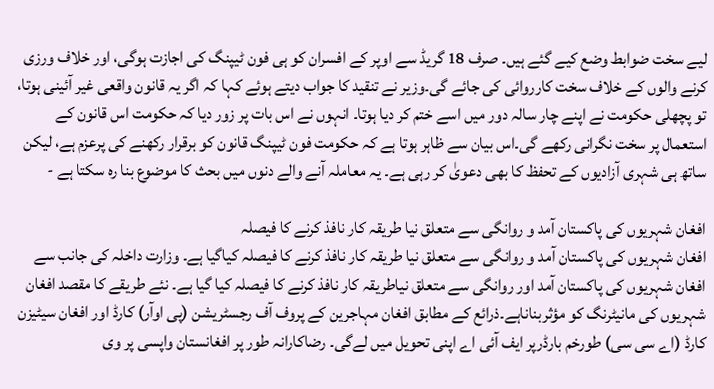لیے سخت ضوابط وضع کیے گئے ہیں۔ صرف 18 گریڈ سے اوپر کے افسران کو ہی فون ٹیپنگ کی اجازت ہوگی، اور خلاف ورزی کرنے والوں کے خلاف سخت کارروائی کی جائے گی۔وزیر نے تنقید کا جواب دیتے ہوئے کہا کہ اگر یہ قانون واقعی غیر آئینی ہوتا، تو پچھلی حکومت نے اپنے چار سالہ دور میں اسے ختم کر دیا ہوتا۔ انہوں نے اس بات پر زور دیا کہ حکومت اس قانون کے استعمال پر سخت نگرانی رکھے گی۔اس بیان سے ظاہر ہوتا ہے کہ حکومت فون ٹیپنگ قانون کو برقرار رکھنے کی پرعزم ہے، لیکن ساتھ ہی شہری آزادیوں کے تحفظ کا بھی دعویٰ کر رہی ہے۔ یہ معاملہ آنے والے دنوں میں بحث کا موضوع بنا رہ سکتا ہے -

افغان شہریوں کی پاکستان آمد و روانگی سے متعلق نیا طریقہ کار نافذ کرنے کا فیصلہ
افغان شہریوں کی پاکستان آمد و روانگی سے متعلق نیا طریقہ کار نافذ کرنے کا فیصلہ کیاگیا ہے۔ وزارت داخلہ کی جانب سے افغان شہریوں کی پاکستان آمد اور روانگی سے متعلق نیاطریقہ کار نافذ کرنے کا فیصلہ کیا گیا ہے۔ نئے طریقے کا مقصد افغان شہریوں کی مانیٹرنگ کو مؤثربناناہے۔ذرائع کے مطابق افغان مہاجرین کے پروف آف رجسٹریشن (پی اوآر) کارڈ اور افغان سیٹیزن کارڈ (اے سی سی) طورخم بارڈرپر ایف آئی اے اپنی تحویل میں لےگی۔ رضاکارانہ طور پر افغانستان واپسی پر وی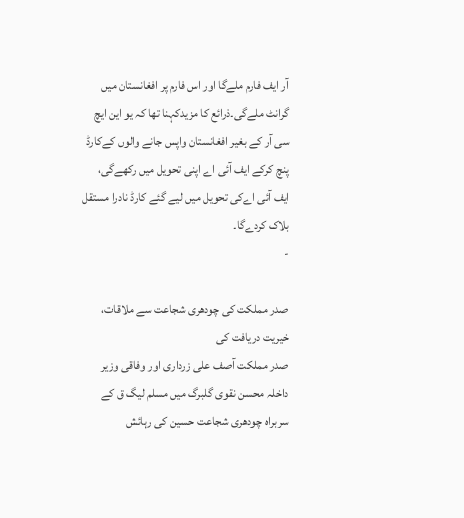آر ایف فارم ملےگا اور اس فارم پر افغانستان میں گرانٹ ملےگی۔ذرائع کا مزیدکہنا تھا کہ یو این ایچ سی آر کے بغیر افغانستان واپس جانے والوں کےکارڈ پنچ کرکے ایف آئی اے اپنی تحویل میں رکھےگی، ایف آئی اےکی تحویل میں لیے گئے کارڈ نادرا مستقل بلاک کردےگا۔
-

صدر مملکت کی چودھری شجاعت سے ملاقات، خیریت دریافت کی
صدر مملکت آصف علی زرداری اور وفاقی وزیر داخلہ محسن نقوی گلبرگ میں مسلم لیگ ق کے سربراہ چودھری شجاعت حسین کی رہائش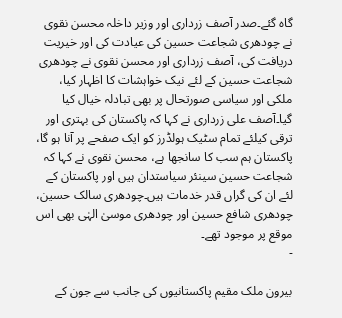گاہ گئے۔صدر آصف زرداری اور وزیر داخلہ محسن نقوی نے چودھری شجاعت حسین کی عیادت کی اور خیریت دریافت کی، آصف زرداری اور محسن نقوی نے چودھری شجاعت حسین کے لئے نیک خواہشات کا اظہار کیا، ملکی اور سیاسی صورتحال پر بھی تبادلہ خیال کیا گیا۔آصف علی زرداری نے کہا کہ پاکستان کی بہتری اور ترقی کیلئے تمام سٹیک ہولڈرز کو ایک صفحے پر آنا ہو گا، پاکستان ہم سب کا سانجھا ہے، محسن نقوی نے کہا کہ شجاعت حسین سینئر سیاستدان ہیں اور پاکستان کے لئے ان کی گراں قدر خدمات ہیں۔چودھری سالک حسین، چودھری شافع حسین اور چودھری موسیٰ الہٰی بھی اس موقع پر موجود تھے۔
-

بیرون ملک مقیم پاکستانیوں کی جانب سے جون کے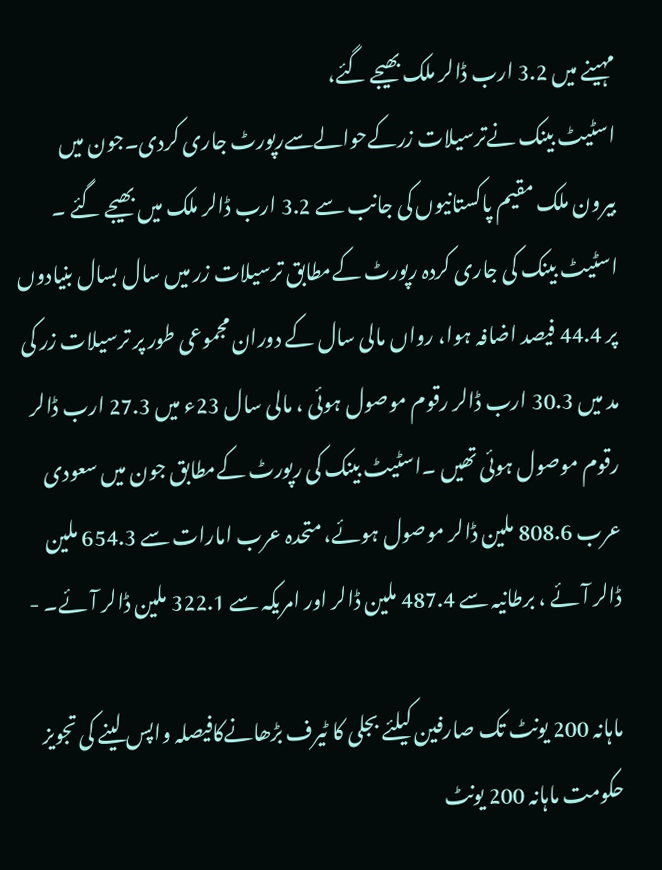مہینے میں 3.2 ارب ڈالر ملک بھیجے گئے،
اسٹیٹ بینک نےترسیلات زرکےحوالےسےرپورٹ جاری کردی۔جون میں بیرون ملک مقیم پاکستانیوں کی جانب سے 3.2 ارب ڈالر ملک میں بھیجے گئے ۔
اسٹیٹ بینک کی جاری کردہ رپورٹ کےمطابق ترسیلات زر میں سال بسال بنیادوں پر 44.4 فیصد اضافہ ہوا، رواں مالی سال کے دوران مجموعی طور پر ترسیلات زر کی مد میں 30.3 ارب ڈالر رقوم موصول ہوئی ، مالی سال 23ء میں 27.3 ارب ڈالر رقوم موصول ہوئی تھیں ۔اسٹیٹ بینک کی رپورٹ کےمطابق جون میں سعودی عرب 808.6 ملین ڈالر موصول ہوئے، متحدہ عرب امارات سے 654.3 ملین ڈالر آئے ، برطانیہ سے 487.4 ملین ڈالر اور امریکہ سے 322.1 ملین ڈالر آئے۔ -

ماہانہ 200 یونٹ تک صارفین کیلئے بجلی کا ٹیرف بڑھانےکافیصلہ واپس لینے کی تجویز
حکومت ماہانہ 200 یونٹ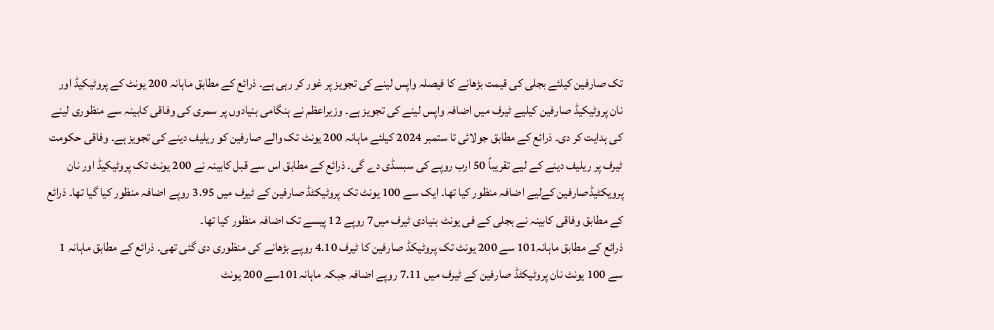تک صارفین کیلئے بجلی کی قیمت بڑھانے کا فیصلہ واپس لینے کی تجویز پر غور کر رہی ہے۔ ذرائع کے مطابق ماہانہ 200 یونٹ کے پروٹیکیڈ اور نان پروٹیکیڈ صارفین کیلیے ٹیرف میں اضافہ واپس لینے کی تجویز ہے۔ وزیراعظم نے ہنگامی بنیادوں پر سمری کی وفاقی کابینہ سے منظوری لینے کی ہدایت کر دی۔ ذرائع کے مطابق جولائی تا ستمبر 2024 کیلئے ماہانہ 200 یونٹ تک والے صارفین کو ریلیف دینے کی تجویز ہے۔ وفاقی حکومت ٹیرف پر ریلیف دینے کے لیے تقریباً 50 ارب روپے کی سبسڈی دے گی۔ ذرائع کے مطابق اس سے قبل کابینہ نے 200 یونٹ تک پروٹیکیڈ اور نان پرویکٹیڈصارفین کےلیے اضافہ منظور کیا تھا۔ ایک سے 100 یونٹ تک پروٹیکٹڈ صارفین کے ٹیرف میں 3.95 روپے اضافہ منظور کیا گیا تھا۔ ذرائع کے مطابق وفاقی کابینہ نے بجلی کے فی یونٹ بنیادی ٹیرف میں7 روپے 12 پیسے تک اضافہ منظور کیا تھا۔
ذرائع کے مطابق ماہانہ101 سے 200 یونٹ تک پروٹیکڈ صارفین کا ٹیرف 4.10 روپے بڑھانے کی منظوری دی گئی تھی۔ ذرائع کے مطابق ماہانہ 1 سے 100 یونٹ نان پروٹیکٹڈ صارفین کے ٹیرف میں 7.11 روپے اضافہ جبکہ ماہانہ101سے 200 یونٹ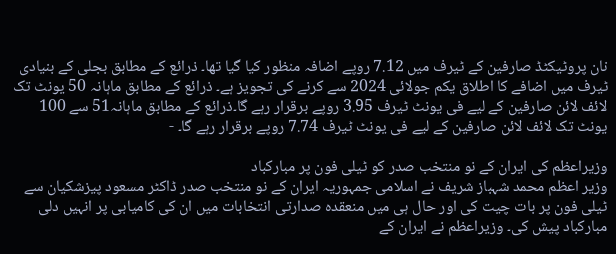نان پروٹیکٹڈ صارفین کے ٹیرف میں 7.12 روپے اضافہ منظور کیا گیا تھا۔ ذرائع کے مطابق بجلی کے بنیادی ٹیرف میں اضافے کا اطلاق یکم جولائی 2024 سے کرنے کی تجویز ہے۔ ذرائع کے مطابق ماہانہ 50 یونٹ تک لائف لائن صارفین کے لیے فی یونٹ ٹیرف 3.95 روپے برقرار رہے گا۔ذرائع کے مطابق ماہانہ51 سے 100 یونٹ تک لائف لائن صارفین کے لیے فی یونٹ ٹیرف 7.74 روپے برقرار رہے گا۔ -

وزیراعظم کی ایران کے نو منتخب صدر کو ٹیلی فون پر مبارکباد
وزیر اعظم محمد شہباز شریف نے اسلامی جمہوریہ ایران کے نو منتخب صدر ڈاکٹر مسعود پیزشکیان سے ٹیلی فون پر بات چیت کی اور حال ہی میں منعقدہ صدارتی انتخابات میں ان کی کامیابی پر انہیں دلی مبارکباد پیش کی۔ وزیراعظم نے ایران کے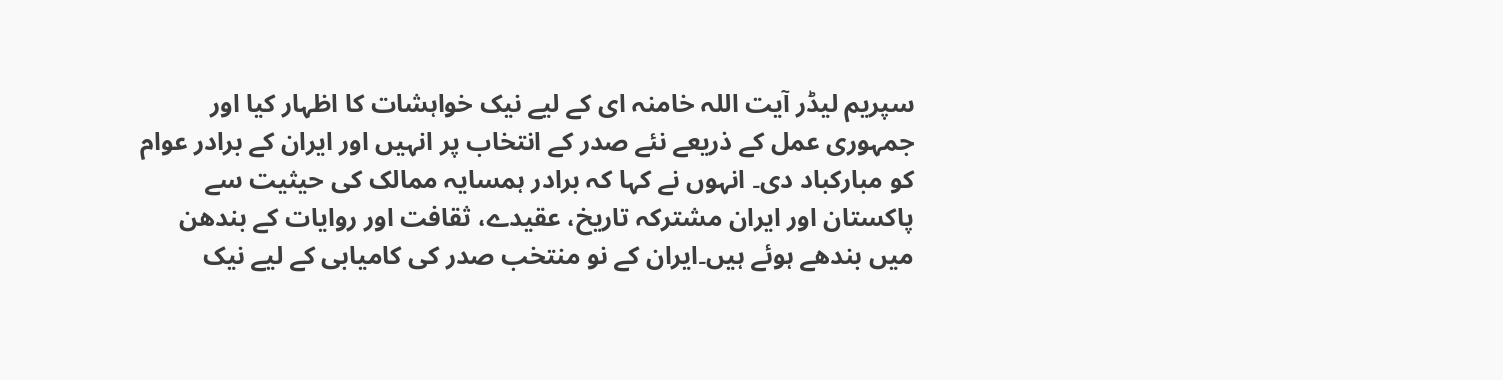سپریم لیڈر آیت اللہ خامنہ ای کے لیے نیک خواہشات کا اظہار کیا اور جمہوری عمل کے ذریعے نئے صدر کے انتخاب پر انہیں اور ایران کے برادر عوام کو مبارکباد دی۔ انہوں نے کہا کہ برادر ہمسایہ ممالک کی حیثیت سے پاکستان اور ایران مشترکہ تاریخ، عقیدے، ثقافت اور روایات کے بندھن میں بندھے ہوئے ہیں۔ایران کے نو منتخب صدر کی کامیابی کے لیے نیک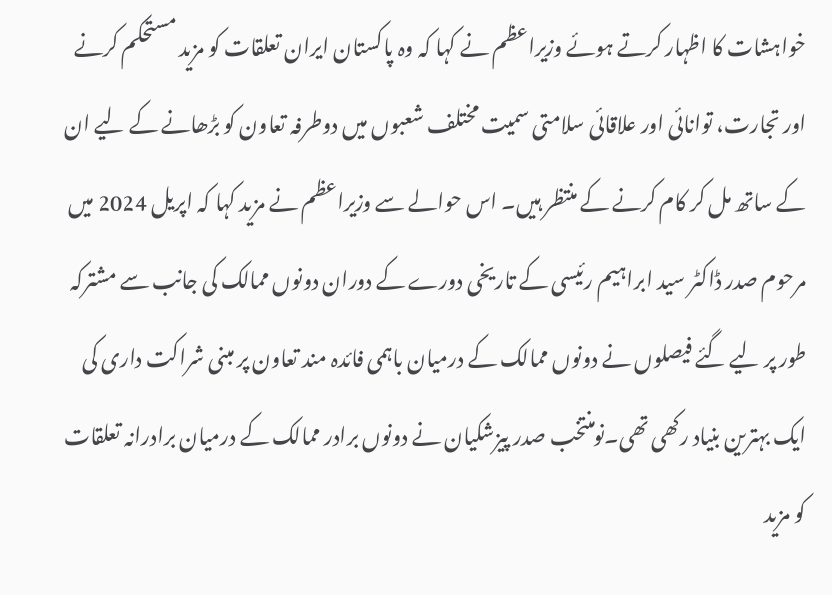خواہشات کا اظہار کرتے ہوئے وزیراعظم نے کہا کہ وہ پاکستان ایران تعلقات کو مزید مستحکم کرنے اور تجارت، توانائی اور علاقائی سلامتی سمیت مختلف شعبوں میں دوطرفہ تعاون کو بڑھانے کے لیے ان کے ساتھ مل کر کام کرنے کے منتظر ہیں۔ اس حوالے سے وزیراعظم نے مزید کہا کہ اپریل 2024 میں مرحوم صدر ڈاکٹر سید ابراہیم رئیسی کے تاریخی دورے کے دوران دونوں ممالک کی جانب سے مشترکہ طور پر لیے گئے فیصلوں نے دونوں ممالک کے درمیان باہمی فائدہ مند تعاون پر مبنی شراکت داری کی ایک بہترین بنیاد رکھی تھی۔نومنتخب صدر پیزشکیان نے دونوں برادر ممالک کے درمیان برادرانہ تعلقات کو مزید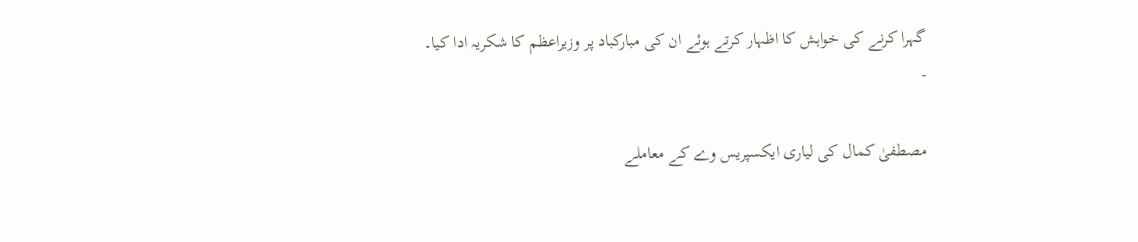گہرا کرنے کی خواہش کا اظہار کرتے ہوئے ان کی مبارکباد پر وزیراعظم کا شکریہ ادا کیا۔
-

مصطفیٰ کمال کی لیاری ایکسپریس وے کے معاملے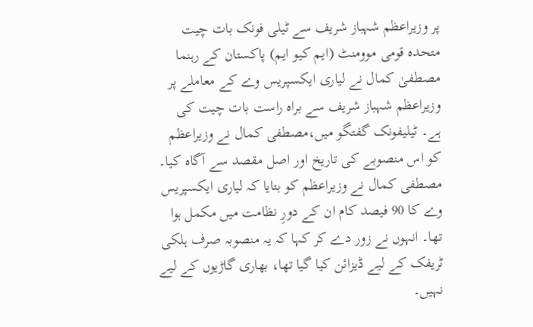پر وزیراعظم شہباز شریف سے ٹیلی فونک بات چیت
متحدہ قومی موومنٹ (ایم کیو ایم) پاکستان کے رہنما مصطفیٰ کمال نے لیاری ایکسپریس وے کے معاملے پر وزیراعظم شہباز شریف سے براہ راست بات چیت کی ہے۔ ٹیلیفونک گفتگو میں،مصطفی کمال نے وزیراعظم کو اس منصوبے کی تاریخ اور اصل مقصد سے آگاہ کیا۔ مصطفی کمال نے وزیراعظم کو بتایا کہ لیاری ایکسپریس وے کا 90 فیصد کام ان کے دورِ نظامت میں مکمل ہوا تھا۔ انہوں نے زور دے کر کہا کہ یہ منصوبہ صرف ہلکی ٹریفک کے لیے ڈیزائن کیا گیا تھا، بھاری گاڑیوں کے لیے نہیں۔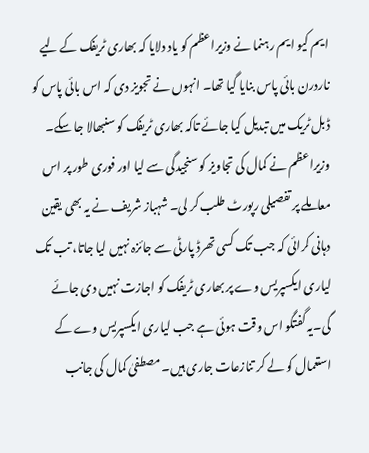ایم کیو ایم رہنما نے وزیراعظم کو یاد دلایا کہ بھاری ٹریفک کے لیے ناردرن بائی پاس بنایا گیا تھا۔ انہوں نے تجویز دی کہ اس بائی پاس کو ڈبل ٹریک میں تبدیل کیا جائے تاکہ بھاری ٹریفک کو سنبھالا جا سکے۔
وزیراعظم نے کمال کی تجاویز کو سنجیدگی سے لیا اور فوری طور پر اس معاملے پر تفصیلی رپورٹ طلب کر لی۔ شہباز شریف نے یہ بھی یقین دہانی کرائی کہ جب تک کسی تھرڈ پارٹی سے جائزہ نہیں لیا جاتا، تب تک لیاری ایکسپریس وے پر بھاری ٹریفک کو اجازت نہیں دی جائے گی۔یہ گفتگو اس وقت ہوئی ہے جب لیاری ایکسپریس وے کے استعمال کو لے کر تنازعات جاری ہیں۔ مصطفیٰ کمال کی جانب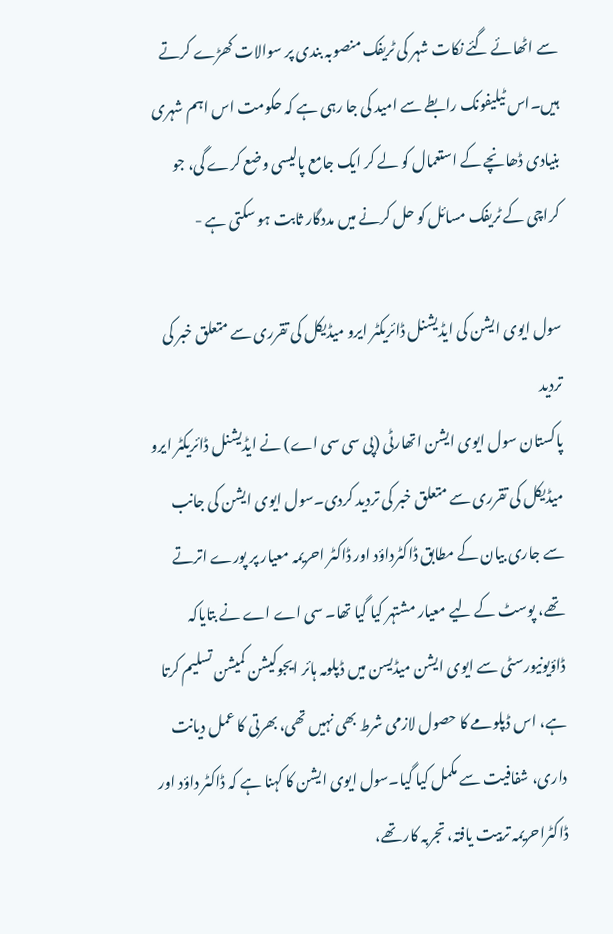سے اٹھائے گئے نکات شہر کی ٹریفک منصوبہ بندی پر سوالات کھڑے کرتے ہیں۔اس ٹیلیفونک رابطے سے امید کی جا رہی ہے کہ حکومت اس اہم شہری بنیادی ڈھانچے کے استعمال کو لے کر ایک جامع پالیسی وضع کرے گی، جو کراچی کے ٹریفک مسائل کو حل کرنے میں مددگار ثابت ہو سکتی ہے -

سول ایوی ایشن کی ایڈیشنل ڈائریکٹر ایرو میڈیکل کی تقرری سے متعلق خبر کی تردید
پاکستان سول ایوی ایشن اتھارٹی (پی سی سی اے) نے ایڈیشنل ڈائریکٹر ایرو میڈیکل کی تقرری سے متعلق خبر کی تردید کردی۔سول ایوی ایشن کی جانب سے جاری بیان کے مطابق ڈاکٹرداؤد اور ڈاکٹر احریمہ معیار پر پورے اترتے تھے، پوسٹ کے لیے معیار مشتہر کیا گیا تھا۔ سی اے اے نے بتایاکہ ڈاؤیونیورسٹی سے ایوی ایشن میڈیسن میں ڈپلومہ ہائر ایجوکیشن کمیشن تسلیم کرتا ہے، اس ڈپلومے کا حصول لازمی شرط بھی نہیں تھی، بھرتی کا عمل دیانت داری، شفافیت سے مکمل کیا گیا۔سول ایوی ایشن کا کہنا ہے کہ ڈاکٹر داؤد اور ڈاکٹراحریمہ تربیت یافتہ، تجربہ کار تھے،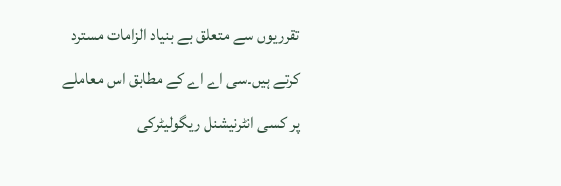تقرریوں سے متعلق بے بنیاد الزامات مسترد کرتے ہیں۔سی اے اے کے مطابق اس معاملے پر کسی انٹرنیشنل ریگولیٹرکی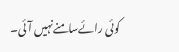کوئی رائےسامنےنہیں آئی۔